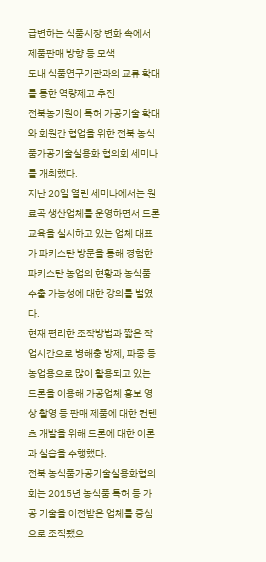급변하는 식품시장 변화 속에서 제품판매 방향 등 모색
도내 식품연구기관과의 교류 확대를 통한 역량제고 추진
전북농기원이 특허 가공기술 확대와 회원간 협업을 위한 전북 농식품가공기술실용화 협의회 세미나를 개최했다.
지난 20일 열린 세미나에서는 원료곡 생산업체를 운영하면서 드론 교육을 실시하고 있는 업체 대표가 파키스탄 방문을 통해 경험한 파키스탄 농업의 현황과 농식품 수출 가능성에 대한 강의를 벌였다.
현재 편리한 조작방법과 짧은 작업시간으로 병해충 방제, 파종 등 농업용으로 많이 활용되고 있는 드론을 이용해 가공업체 홍보 영상 촬영 등 판매 제품에 대한 컨텐츠 개발을 위해 드론에 대한 이론과 실습을 수행했다.
전북 농식품가공기술실용화협의회는 2015년 농식품 특허 등 가공 기술을 이전받은 업체를 중심으로 조직됐으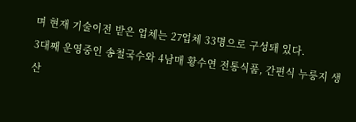며 현재 기술이전 받은 업체는 27업체 33명으로 구성돼 있다.
3대째 운영중인 송철국수와 4남매 황수연 전통식품, 간편식 누룽지 생산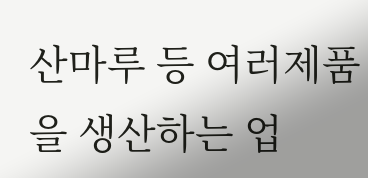산마루 등 여러제품을 생산하는 업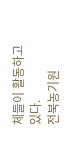체들이 활동하고 있다.
전북농기원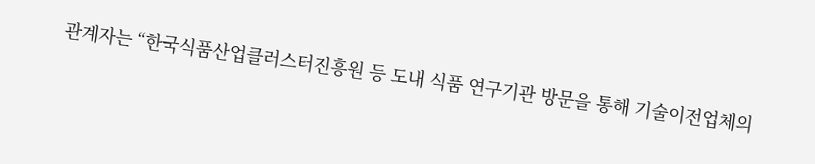관계자는 “한국식품산업클러스터진흥원 등 도내 식품 연구기관 방문을 통해 기술이전업체의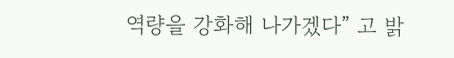역량을 강화해 나가겠다” 고 밝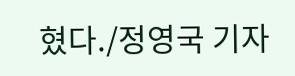혔다./정영국 기자